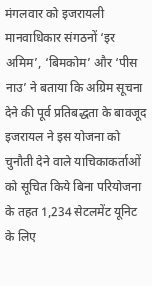मंगलवार को इजरायली मानवाधिकार संगठनों ‘इर अमिम’, ‘बिमकोम’ और ‘पीस नाउ’ ने बताया कि अग्रिम सूचना देने की पूर्व प्रतिबद्धता के बावजूद इजरायल ने इस योजना को चुनौती देने वाले याचिकाकर्ताओं को सूचित किये बिना परियोजना के तहत 1,234 सेटलमेंट यूनिट के लिए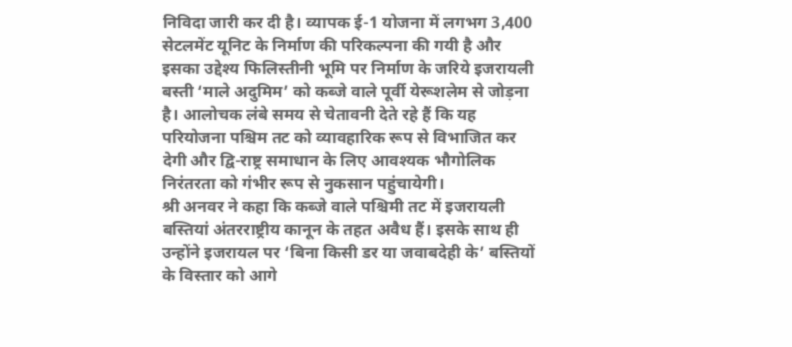निविदा जारी कर दी है। व्यापक ई-1 योजना में लगभग 3,400 सेटलमेंट यूनिट के निर्माण की परिकल्पना की गयी है और इसका उद्देश्य फिलिस्तीनी भूमि पर निर्माण के जरिये इजरायली बस्ती ‘माले अदुमिम’ को कब्जे वाले पूर्वी येरूशलेम से जोड़ना है। आलोचक लंबे समय से चेतावनी देते रहे हैं कि यह परियोजना पश्चिम तट को व्यावहारिक रूप से विभाजित कर देगी और द्वि-राष्ट्र समाधान के लिए आवश्यक भौगोलिक निरंतरता को गंभीर रूप से नुकसान पहुंचायेगी।
श्री अनवर ने कहा कि कब्जे वाले पश्चिमी तट में इजरायली बस्तियां अंतरराष्ट्रीय कानून के तहत अवैध हैं। इसके साथ ही उन्होंने इजरायल पर ‘बिना किसी डर या जवाबदेही के’ बस्तियों के विस्तार को आगे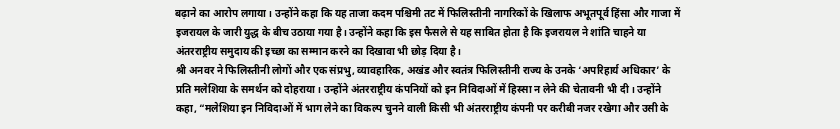बढ़ाने का आरोप लगाया। उन्होंने कहा कि यह ताजा कदम पश्चिमी तट में फिलिस्तीनी नागरिकों के खिलाफ अभूतपूर्व हिंसा और गाजा में इजरायल के जारी युद्ध के बीच उठाया गया है। उन्होंने कहा कि इस फैसले से यह साबित होता है कि इजरायल ने शांति चाहने या अंतरराष्ट्रीय समुदाय की इच्छा का सम्मान करने का दिखावा भी छोड़ दिया है।
श्री अनवर ने फिलिस्तीनी लोगों और एक संप्रभु, व्यावहारिक, अखंड और स्वतंत्र फिलिस्तीनी राज्य के उनके ‘अपरिहार्य अधिकार’ के प्रति मलेशिया के समर्थन को दोहराया। उन्होंने अंतरराष्ट्रीय कंपनियों को इन निविदाओं में हिस्सा न लेने की चेतावनी भी दी। उन्होंने कहा, “मलेशिया इन निविदाओं में भाग लेने का विकल्प चुनने वाली किसी भी अंतरराष्ट्रीय कंपनी पर करीबी नजर रखेगा और उसी के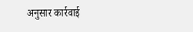अनुसार कार्रवाई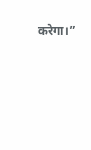करेगा।”